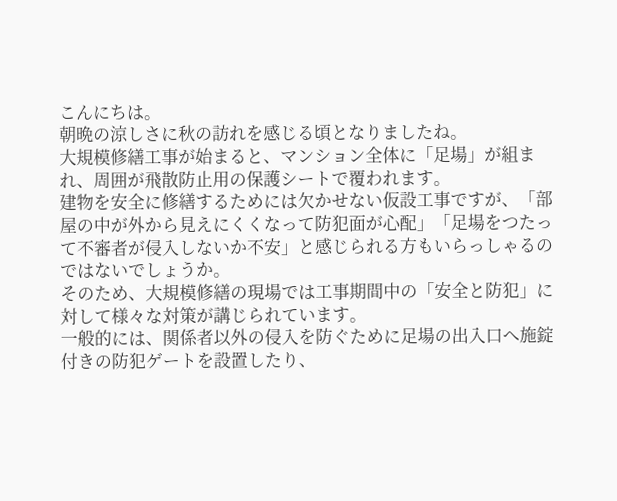こんにちは。
朝晩の涼しさに秋の訪れを感じる頃となりましたね。
大規模修繕工事が始まると、マンション全体に「足場」が組まれ、周囲が飛散防止用の保護シートで覆われます。
建物を安全に修繕するためには欠かせない仮設工事ですが、「部屋の中が外から見えにくくなって防犯面が心配」「足場をつたって不審者が侵入しないか不安」と感じられる方もいらっしゃるのではないでしょうか。
そのため、大規模修繕の現場では工事期間中の「安全と防犯」に対して様々な対策が講じられています。
一般的には、関係者以外の侵入を防ぐために足場の出入口へ施錠付きの防犯ゲートを設置したり、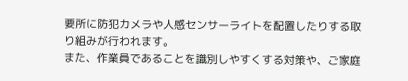要所に防犯カメラや人感センサーライトを配置したりする取り組みが行われます。
また、作業員であることを識別しやすくする対策や、ご家庭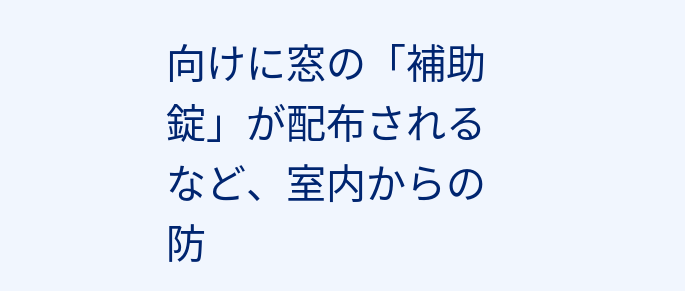向けに窓の「補助錠」が配布されるなど、室内からの防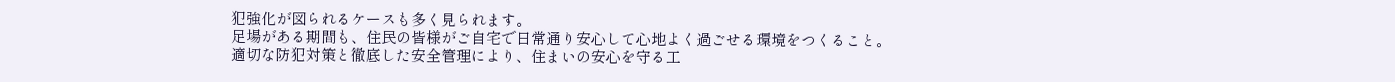犯強化が図られるケースも多く見られます。
足場がある期間も、住民の皆様がご自宅で日常通り安心して心地よく過ごせる環境をつくること。
適切な防犯対策と徹底した安全管理により、住まいの安心を守る工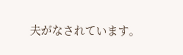夫がなされています。